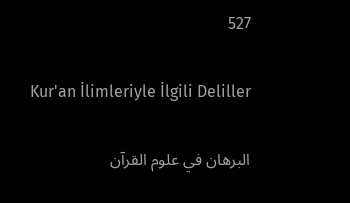527

Kur'an İlimleriyle İlgili Deliller

البرهان في علوم القرآن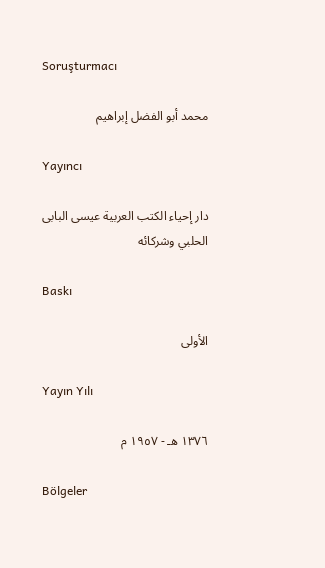Soruşturmacı

محمد أبو الفضل إبراهيم

Yayıncı

دار إحياء الكتب العربية عيسى البابى الحلبي وشركائه

Baskı

الأولى

Yayın Yılı

١٣٧٦ هـ - ١٩٥٧ م

Bölgeler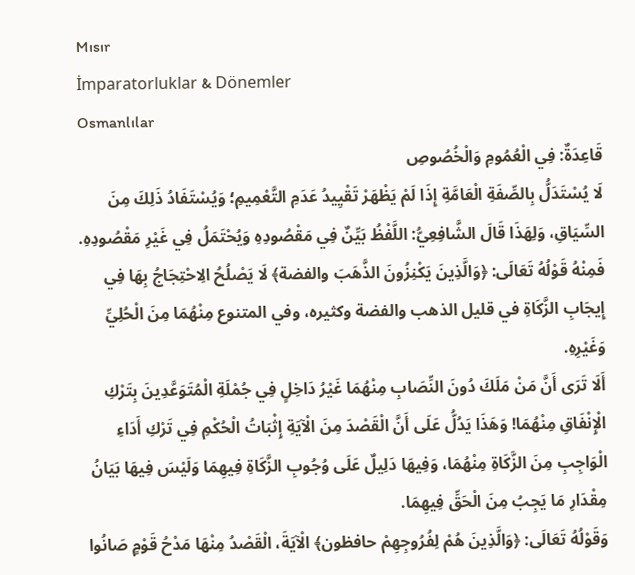Mısır
İmparatorluklar & Dönemler
Osmanlılar
قَاعِدَةٌ: فِي الْعُمُومِ وَالْخُصُوصِ
لَا يُسْتَدَلُّ بِالصِّفَةِ الْعَامَّةِ إِذَا لَمْ يَظْهَرْ تَقْيِيدُ عَدَمِ التَّعْمِيمِ؛ وَيُسْتَفَادُ ذَلِكَ مِنَ السِّيَاقِ، وَلِهَذَا قَالَ الشَّافِعِيُّ: اللَّفْظُ بَيِّنٌ فِي مَقْصُودِهِ وَيُحْتَمَلُ فِي غَيْرِ مَقْصُودِهِ.
فَمِنْهُ قَوْلُهُ تَعَالَى: ﴿وَالَّذِينَ يَكْنِزُونَ الذَّهَبَ والفضة﴾ لَا يَصْلُحُ الِاحْتِجَاجُ بِهَا فِي إِيجَابِ الزَّكَاةِ في قليل الذهب والفضة وكثيره، وفي المتنوع مِنْهُمَا مِنَ الْحُلِيِّ وَغَيْرِهِ.
أَلَا تَرَى أَنَّ مَنْ مَلَكَ دُونَ النِّصَابِ مِنْهُمَا غَيْرُ دَاخِلٍ فِي جُمْلَةِ الْمُتَوَعَّدِينَ بِتَرْكِ الْإِنْفَاقِ مِنْهُمَا! وَهَذَا يَدُلُّ عَلَى أَنَّ الْقَصْدَ مِنَ الْآيَةِ إِثْبَاتُ الْحُكْمِ فِي تَرْكِ أَدَاءِ الْوَاجِبِ مِنَ الزَّكَاةِ مِنْهُمَا، وَفِيهَا دَلِيلٌ عَلَى وُجُوبِ الزَّكَاةِ فِيهِمَا وَلَيْسَ فِيهَا بَيَانُ مِقْدَارِ مَا يَجِبُ مِنَ الْحَقِّ فِيهِمَا.
وَقَوْلُهُ تَعَالَى: ﴿وَالَّذِينَ هُمْ لِفُرُوجِهِمْ حافظون﴾ الْآيَةَ، الْقَصْدُ مِنْهَا مَدْحُ قَوْمٍ صَانُوا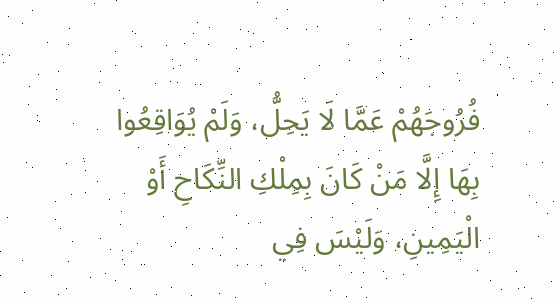فُرُوجَهُمْ عَمَّا لَا يَحِلُّ، وَلَمْ يُوَاقِعُوا بِهَا إِلَّا مَنْ كَانَ بِمِلْكِ النِّكَاحِ أَوْ الْيَمِينِ، وَلَيْسَ فِي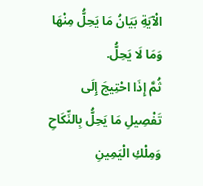الْآيَةِ بَيَانُ مَا يَحِلُّ مِنْهَا وَمَا لَا يَحِلُّ.
ثُمَّ إِذَا احْتِيجَ إِلَى تَفْصِيلِ مَا يَحِلُّ بِالنِّكَاحِ وَمِلْكِ الْيَمِينِ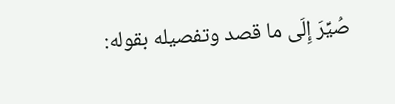صُيِّرَ إِلَى ما قصد وتفصيله بقوله: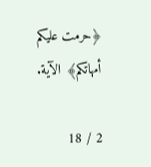﴿حرمت عليكم أمهاتكم﴾ الآية.

2 / 18